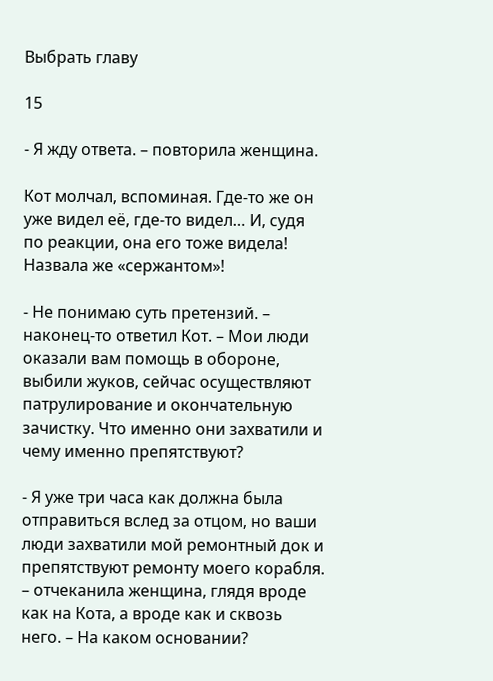Выбрать главу

15

- Я жду ответа. – повторила женщина.

Кот молчал, вспоминая. Где-то же он уже видел её, где-то видел… И, судя по реакции, она его тоже видела! Назвала же «сержантом»!

- Не понимаю суть претензий. – наконец-то ответил Кот. – Мои люди оказали вам помощь в обороне, выбили жуков, сейчас осуществляют патрулирование и окончательную зачистку. Что именно они захватили и чему именно препятствуют?

- Я уже три часа как должна была отправиться вслед за отцом, но ваши люди захватили мой ремонтный док и препятствуют ремонту моего корабля. – отчеканила женщина, глядя вроде как на Кота, а вроде как и сквозь него. – На каком основании?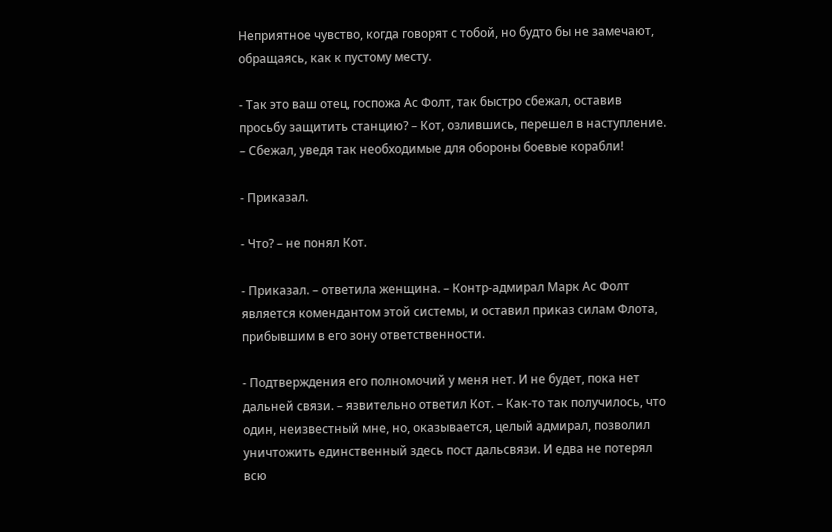Неприятное чувство, когда говорят с тобой, но будто бы не замечают, обращаясь, как к пустому месту.

- Так это ваш отец, госпожа Ас Фолт, так быстро сбежал, оставив просьбу защитить станцию? – Кот, озлившись, перешел в наступление. – Сбежал, уведя так необходимые для обороны боевые корабли!

- Приказал.

- Что? – не понял Кот.

- Приказал. – ответила женщина. – Контр-адмирал Марк Ас Фолт является комендантом этой системы, и оставил приказ силам Флота, прибывшим в его зону ответственности.

- Подтверждения его полномочий у меня нет. И не будет, пока нет дальней связи. – язвительно ответил Кот. – Как-то так получилось, что один, неизвестный мне, но, оказывается, целый адмирал, позволил уничтожить единственный здесь пост дальсвязи. И едва не потерял всю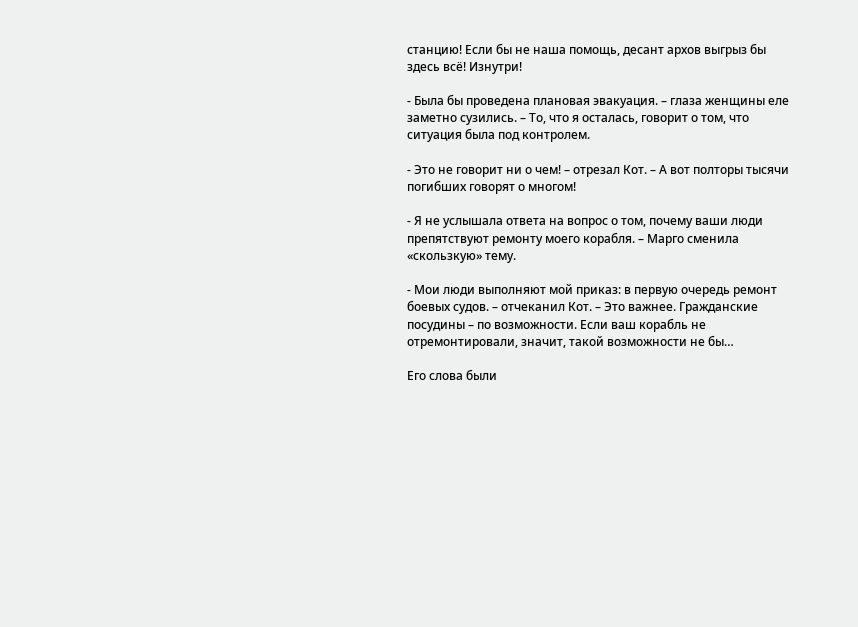станцию! Если бы не наша помощь, десант архов выгрыз бы здесь всё! Изнутри!

- Была бы проведена плановая эвакуация. – глаза женщины еле заметно сузились. – То, что я осталась, говорит о том, что ситуация была под контролем.

- Это не говорит ни о чем! – отрезал Кот. – А вот полторы тысячи погибших говорят о многом!

- Я не услышала ответа на вопрос о том, почему ваши люди препятствуют ремонту моего корабля. – Марго сменила «скользкую» тему.

- Мои люди выполняют мой приказ: в первую очередь ремонт боевых судов. – отчеканил Кот. – Это важнее. Гражданские посудины – по возможности. Если ваш корабль не отремонтировали, значит, такой возможности не бы…

Его слова были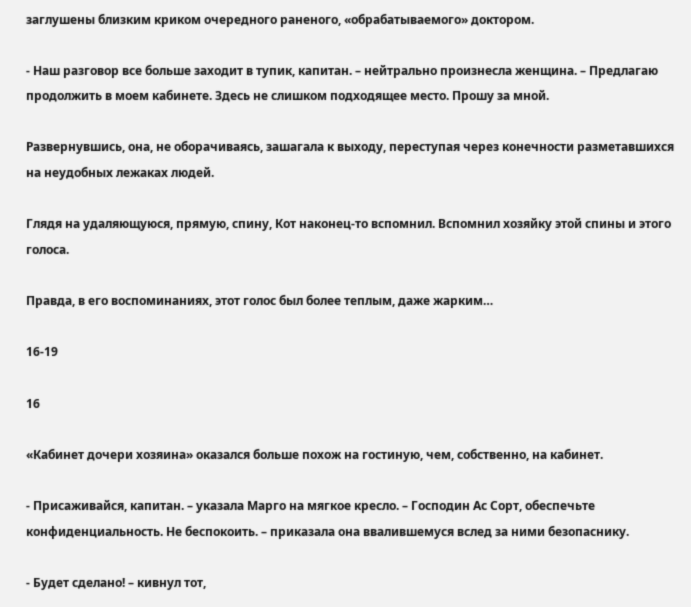заглушены близким криком очередного раненого, «обрабатываемого» доктором.

- Наш разговор все больше заходит в тупик, капитан. – нейтрально произнесла женщина. – Предлагаю продолжить в моем кабинете. Здесь не слишком подходящее место. Прошу за мной.

Развернувшись, она, не оборачиваясь, зашагала к выходу, переступая через конечности разметавшихся на неудобных лежаках людей.

Глядя на удаляющуюся, прямую, спину, Кот наконец-то вспомнил. Вспомнил хозяйку этой спины и этого голоса.

Правда, в его воспоминаниях, этот голос был более теплым, даже жарким…

16-19

16

«Кабинет дочери хозяина» оказался больше похож на гостиную, чем, собственно, на кабинет.

- Присаживайся, капитан. – указала Марго на мягкое кресло. – Господин Ас Сорт, обеспечьте конфиденциальность. Не беспокоить. – приказала она ввалившемуся вслед за ними безопаснику.

- Будет сделано! – кивнул тот,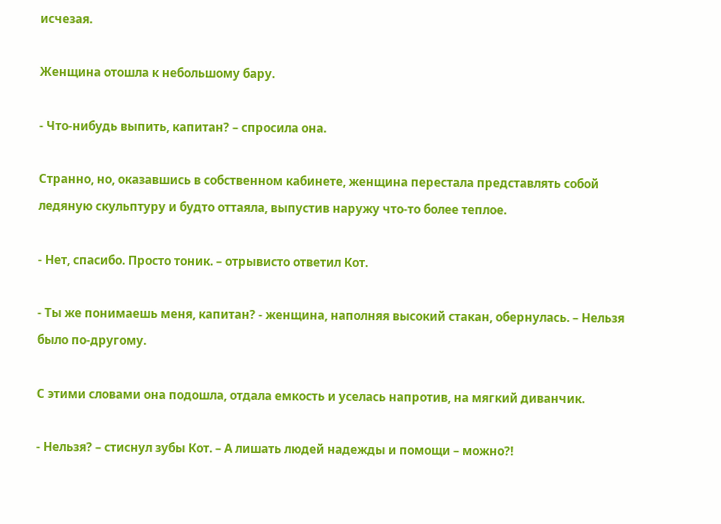исчезая.

Женщина отошла к небольшому бару.

- Что-нибудь выпить, капитан? – спросила она.

Странно, но, оказавшись в собственном кабинете, женщина перестала представлять собой ледяную скульптуру и будто оттаяла, выпустив наружу что-то более теплое.

- Нет, спасибо. Просто тоник. – отрывисто ответил Кот.

- Ты же понимаешь меня, капитан? - женщина, наполняя высокий стакан, обернулась. – Нельзя было по-другому.

С этими словами она подошла, отдала емкость и уселась напротив, на мягкий диванчик.

- Нельзя? – стиснул зубы Кот. – А лишать людей надежды и помощи – можно?!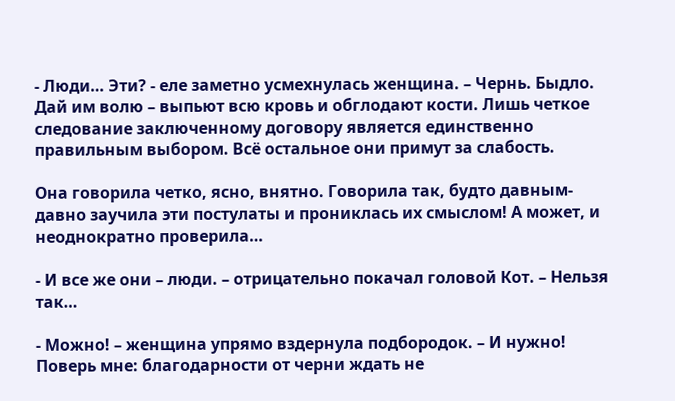- Люди… Эти? - еле заметно усмехнулась женщина. – Чернь. Быдло. Дай им волю – выпьют всю кровь и обглодают кости. Лишь четкое следование заключенному договору является единственно правильным выбором. Всё остальное они примут за слабость.

Она говорила четко, ясно, внятно. Говорила так, будто давным-давно заучила эти постулаты и прониклась их смыслом! А может, и неоднократно проверила…

- И все же они – люди. – отрицательно покачал головой Кот. – Нельзя так…

- Можно! – женщина упрямо вздернула подбородок. – И нужно! Поверь мне: благодарности от черни ждать не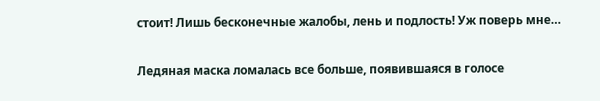стоит! Лишь бесконечные жалобы, лень и подлость! Уж поверь мне…

Ледяная маска ломалась все больше, появившаяся в голосе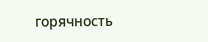горячность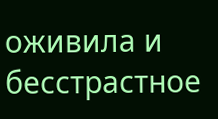оживила и бесстрастное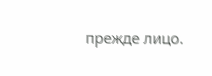прежде лицо.